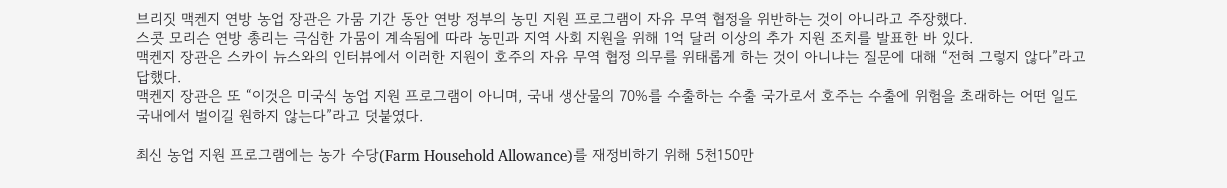브리짓 맥켄지 연방 농업 장관은 가뭄 기간 동안 연방 정부의 농민 지원 프로그램이 자유 무역 협정을 위반하는 것이 아니라고 주장했다.
스콧 모리슨 연방 총리는 극심한 가뭄이 계속됨에 따라 농민과 지역 사회 지원을 위해 1억 달러 이상의 추가 지원 조치를 발표한 바 있다.
맥켄지 장관은 스카이 뉴스와의 인터뷰에서 이러한 지원이 호주의 자유 무역 협정 의무를 위태롭게 하는 것이 아니냐는 질문에 대해 “전혀 그렇지 않다”라고 답했다.
맥켄지 장관은 또 “이것은 미국식 농업 지원 프로그램이 아니며, 국내 생산물의 70%를 수출하는 수출 국가로서 호주는 수출에 위험을 초래하는 어떤 일도 국내에서 벌이길 원하지 않는다”라고 덧붙였다.

최신 농업 지원 프로그램에는 농가 수당(Farm Household Allowance)를 재정비하기 위해 5천150만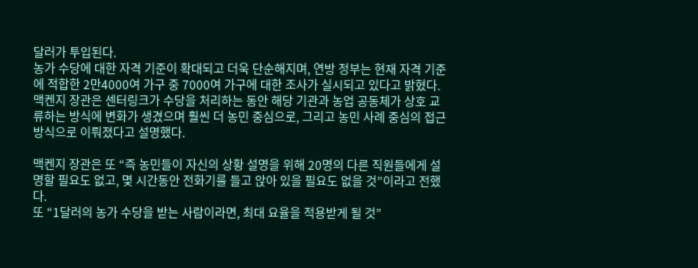달러가 투입된다.
농가 수당에 대한 자격 기준이 확대되고 더욱 단순해지며, 연방 정부는 현재 자격 기준에 적합한 2만4000여 가구 중 7000여 가구에 대한 조사가 실시되고 있다고 밝혔다.
맥켄지 장관은 센터링크가 수당을 처리하는 동안 해당 기관과 농업 공동체가 상호 교류하는 방식에 변화가 생겼으며 훨씬 더 농민 중심으로, 그리고 농민 사례 중심의 접근 방식으로 이뤄졌다고 설명했다.

맥켄지 장관은 또 “즉 농민들이 자신의 상황 설명을 위해 20명의 다른 직원들에게 설명할 필요도 없고, 몇 시간동안 전화기를 들고 앉아 있을 필요도 없을 것”이라고 전했다.
또 “1달러의 농가 수당을 받는 사람이라면, 최대 요율을 적용받게 될 것”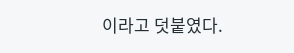이라고 덧붙였다.